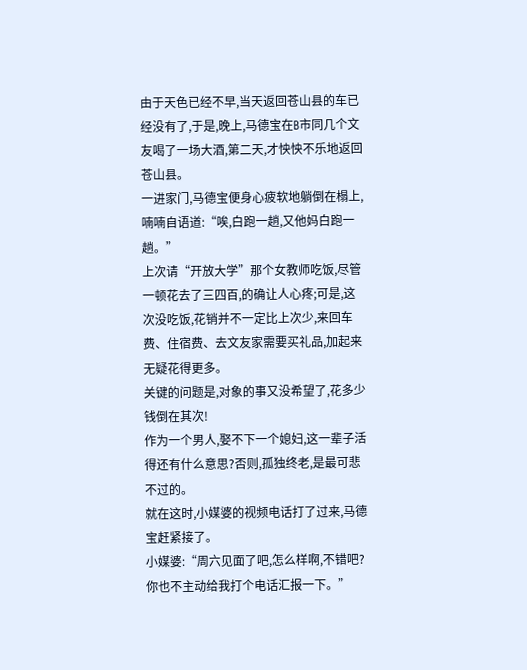由于天色已经不早,当天返回苍山县的车已经没有了,于是,晚上,马德宝在B市同几个文友喝了一场大酒,第二天,才怏怏不乐地返回苍山县。
一进家门,马德宝便身心疲软地躺倒在榻上,喃喃自语道:“唉,白跑一趟,又他妈白跑一趟。”
上次请“开放大学”那个女教师吃饭,尽管一顿花去了三四百,的确让人心疼;可是,这次没吃饭,花销并不一定比上次少,来回车费、住宿费、去文友家需要买礼品,加起来无疑花得更多。
关键的问题是,对象的事又没希望了,花多少钱倒在其次!
作为一个男人,娶不下一个媳妇,这一辈子活得还有什么意思?否则,孤独终老,是最可悲不过的。
就在这时,小媒婆的视频电话打了过来,马德宝赶紧接了。
小媒婆:“周六见面了吧,怎么样啊,不错吧?你也不主动给我打个电话汇报一下。”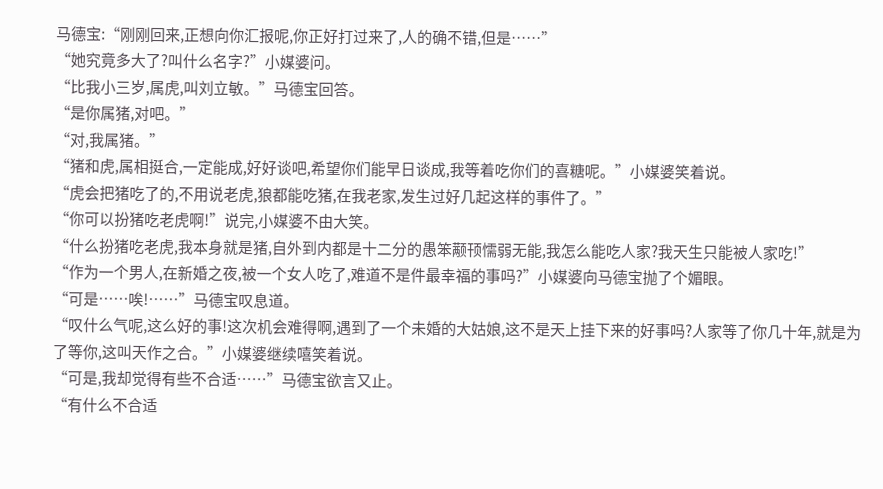马德宝:“刚刚回来,正想向你汇报呢,你正好打过来了,人的确不错,但是……”
“她究竟多大了?叫什么名字?”小媒婆问。
“比我小三岁,属虎,叫刘立敏。”马德宝回答。
“是你属猪,对吧。”
“对,我属猪。”
“猪和虎,属相挺合,一定能成,好好谈吧,希望你们能早日谈成,我等着吃你们的喜糖呢。”小媒婆笑着说。
“虎会把猪吃了的,不用说老虎,狼都能吃猪,在我老家,发生过好几起这样的事件了。”
“你可以扮猪吃老虎啊!”说完,小媒婆不由大笑。
“什么扮猪吃老虎,我本身就是猪,自外到内都是十二分的愚笨颟顸懦弱无能,我怎么能吃人家?我天生只能被人家吃!”
“作为一个男人,在新婚之夜,被一个女人吃了,难道不是件最幸福的事吗?”小媒婆向马德宝抛了个媚眼。
“可是……唉!……”马德宝叹息道。
“叹什么气呢,这么好的事!这次机会难得啊,遇到了一个未婚的大姑娘,这不是天上挂下来的好事吗?人家等了你几十年,就是为了等你,这叫天作之合。”小媒婆继续嘻笑着说。
“可是,我却觉得有些不合适……”马德宝欲言又止。
“有什么不合适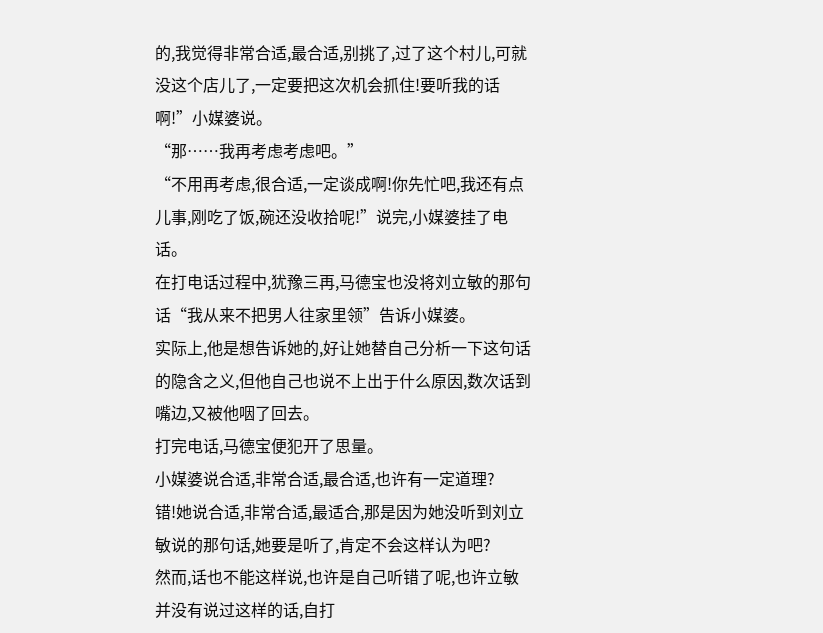的,我觉得非常合适,最合适,别挑了,过了这个村儿,可就没这个店儿了,一定要把这次机会抓住!要听我的话啊!”小媒婆说。
“那……我再考虑考虑吧。”
“不用再考虑,很合适,一定谈成啊!你先忙吧,我还有点儿事,刚吃了饭,碗还没收拾呢!”说完,小媒婆挂了电话。
在打电话过程中,犹豫三再,马德宝也没将刘立敏的那句话“我从来不把男人往家里领”告诉小媒婆。
实际上,他是想告诉她的,好让她替自己分析一下这句话的隐含之义,但他自己也说不上出于什么原因,数次话到嘴边,又被他咽了回去。
打完电话,马德宝便犯开了思量。
小媒婆说合适,非常合适,最合适,也许有一定道理?
错!她说合适,非常合适,最适合,那是因为她没听到刘立敏说的那句话,她要是听了,肯定不会这样认为吧?
然而,话也不能这样说,也许是自己听错了呢,也许立敏并没有说过这样的话,自打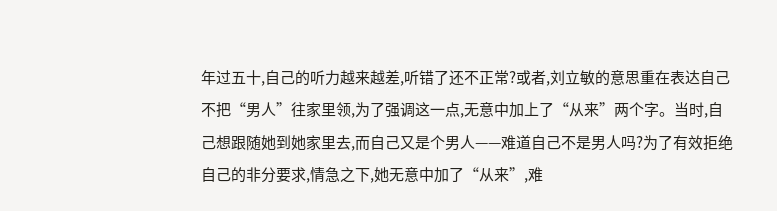年过五十,自己的听力越来越差,听错了还不正常?或者,刘立敏的意思重在表达自己不把“男人”往家里领,为了强调这一点,无意中加上了“从来”两个字。当时,自己想跟随她到她家里去,而自己又是个男人——难道自己不是男人吗?为了有效拒绝自己的非分要求,情急之下,她无意中加了“从来”,难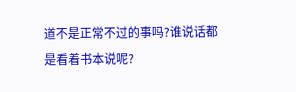道不是正常不过的事吗?谁说话都是看着书本说呢?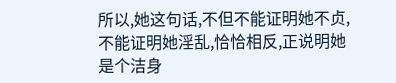所以,她这句话,不但不能证明她不贞,不能证明她淫乱,恰恰相反,正说明她是个洁身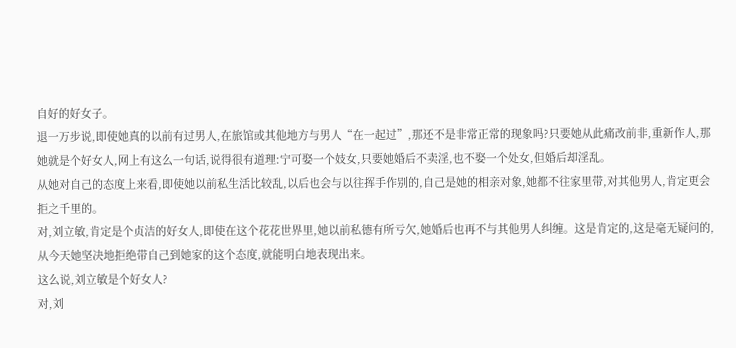自好的好女子。
退一万步说,即使她真的以前有过男人,在旅馆或其他地方与男人“在一起过”,那还不是非常正常的现象吗?只要她从此痛改前非,重新作人,那她就是个好女人,网上有这么一句话,说得很有道理:宁可娶一个妓女,只要她婚后不卖淫,也不娶一个处女,但婚后却淫乱。
从她对自己的态度上来看,即使她以前私生活比较乱,以后也会与以往挥手作别的,自己是她的相亲对象,她都不往家里带,对其他男人,肯定更会拒之千里的。
对,刘立敏,肯定是个贞洁的好女人,即使在这个花花世界里,她以前私德有所亏欠,她婚后也再不与其他男人纠缠。这是肯定的,这是毫无疑问的,从今天她坚决地拒绝带自己到她家的这个态度,就能明白地表现出来。
这么说,刘立敏是个好女人?
对,刘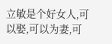立敏是个好女人,可以娶,可以为妻,可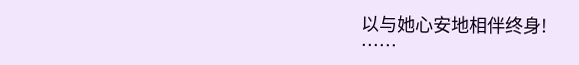以与她心安地相伴终身!
……